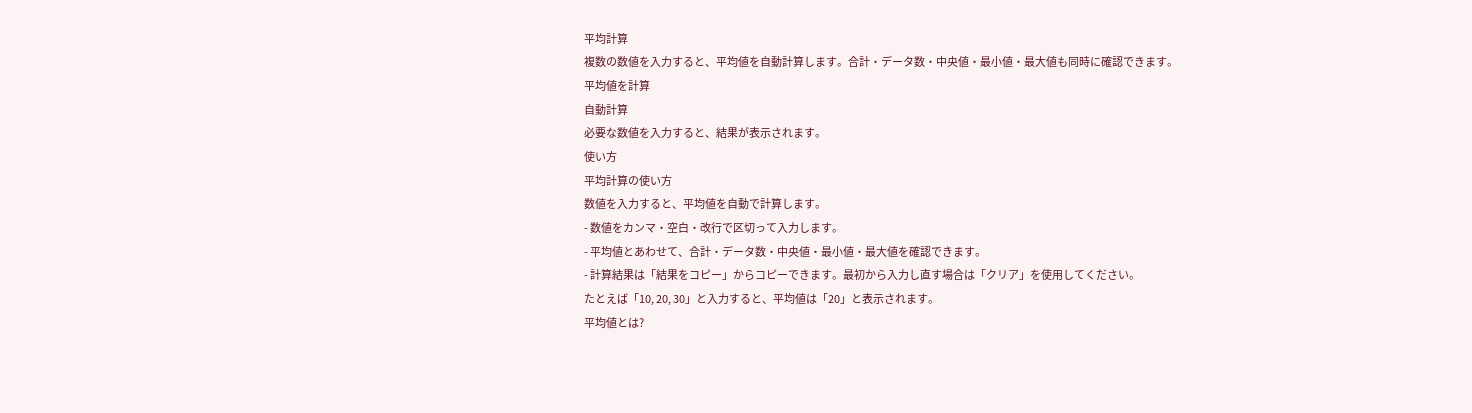平均計算
複数の数値を入力すると、平均値を自動計算します。合計・データ数・中央値・最小値・最大値も同時に確認できます。
平均値を計算
自動計算
必要な数値を入力すると、結果が表示されます。
使い方
平均計算の使い方
数値を入力すると、平均値を自動で計算します。
- 数値をカンマ・空白・改行で区切って入力します。
- 平均値とあわせて、合計・データ数・中央値・最小値・最大値を確認できます。
- 計算結果は「結果をコピー」からコピーできます。最初から入力し直す場合は「クリア」を使用してください。
たとえば「10, 20, 30」と入力すると、平均値は「20」と表示されます。
平均値とは?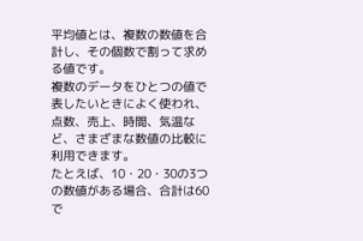平均値とは、複数の数値を合計し、その個数で割って求める値です。
複数のデータをひとつの値で表したいときによく使われ、点数、売上、時間、気温など、さまざまな数値の比較に利用できます。
たとえば、10・20・30の3つの数値がある場合、合計は60で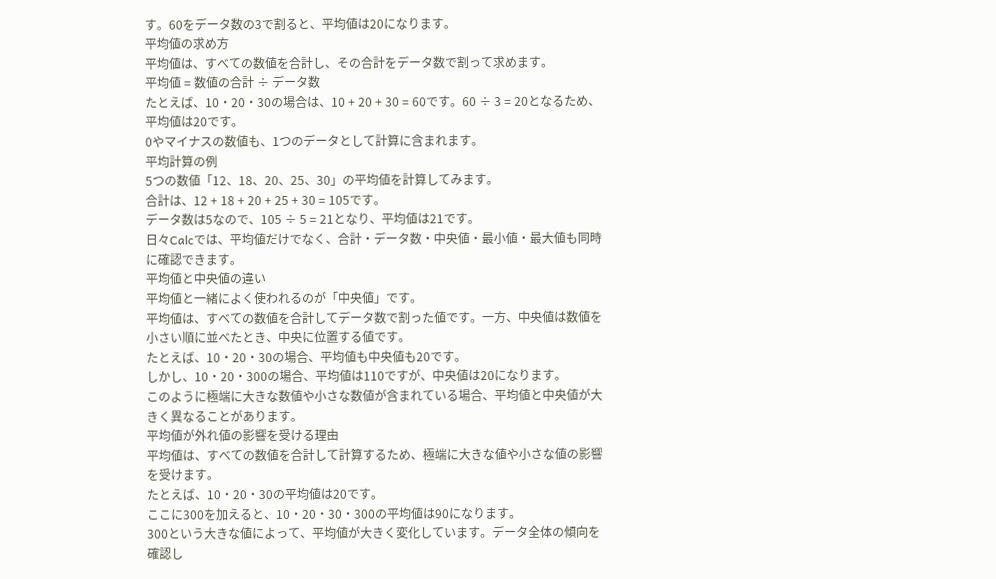す。60をデータ数の3で割ると、平均値は20になります。
平均値の求め方
平均値は、すべての数値を合計し、その合計をデータ数で割って求めます。
平均値 = 数値の合計 ÷ データ数
たとえば、10・20・30の場合は、10 + 20 + 30 = 60です。60 ÷ 3 = 20となるため、平均値は20です。
0やマイナスの数値も、1つのデータとして計算に含まれます。
平均計算の例
5つの数値「12、18、20、25、30」の平均値を計算してみます。
合計は、12 + 18 + 20 + 25 + 30 = 105です。
データ数は5なので、105 ÷ 5 = 21となり、平均値は21です。
日々Calcでは、平均値だけでなく、合計・データ数・中央値・最小値・最大値も同時に確認できます。
平均値と中央値の違い
平均値と一緒によく使われるのが「中央値」です。
平均値は、すべての数値を合計してデータ数で割った値です。一方、中央値は数値を小さい順に並べたとき、中央に位置する値です。
たとえば、10・20・30の場合、平均値も中央値も20です。
しかし、10・20・300の場合、平均値は110ですが、中央値は20になります。
このように極端に大きな数値や小さな数値が含まれている場合、平均値と中央値が大きく異なることがあります。
平均値が外れ値の影響を受ける理由
平均値は、すべての数値を合計して計算するため、極端に大きな値や小さな値の影響を受けます。
たとえば、10・20・30の平均値は20です。
ここに300を加えると、10・20・30・300の平均値は90になります。
300という大きな値によって、平均値が大きく変化しています。データ全体の傾向を確認し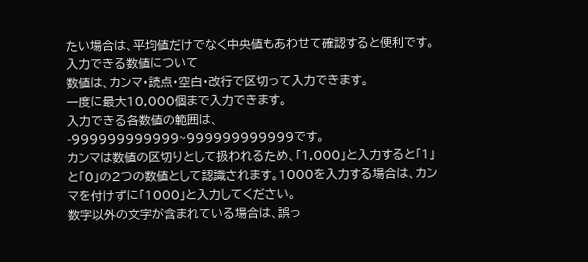たい場合は、平均値だけでなく中央値もあわせて確認すると便利です。
入力できる数値について
数値は、カンマ・読点・空白・改行で区切って入力できます。
一度に最大10,000個まで入力できます。
入力できる各数値の範囲は、-999999999999~999999999999です。
カンマは数値の区切りとして扱われるため、「1,000」と入力すると「1」と「0」の2つの数値として認識されます。1000を入力する場合は、カンマを付けずに「1000」と入力してください。
数字以外の文字が含まれている場合は、誤っ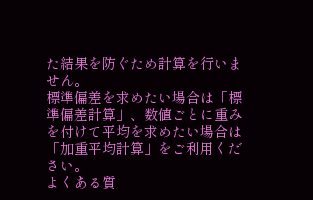た結果を防ぐため計算を行いません。
標準偏差を求めたい場合は「標準偏差計算」、数値ごとに重みを付けて平均を求めたい場合は「加重平均計算」をご利用ください。
よくある質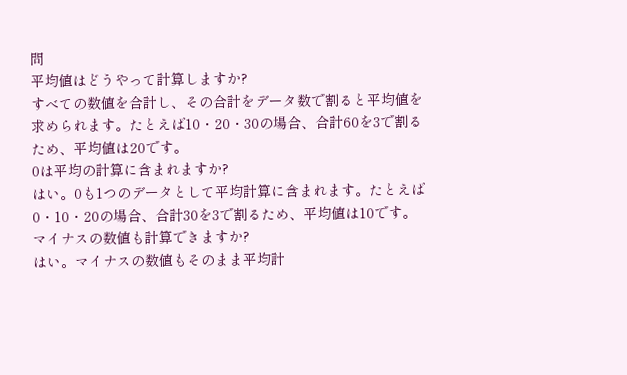問
平均値はどうやって計算しますか?
すべての数値を合計し、その合計をデータ数で割ると平均値を求められます。たとえば10・20・30の場合、合計60を3で割るため、平均値は20です。
0は平均の計算に含まれますか?
はい。0も1つのデータとして平均計算に含まれます。たとえば0・10・20の場合、合計30を3で割るため、平均値は10です。
マイナスの数値も計算できますか?
はい。マイナスの数値もそのまま平均計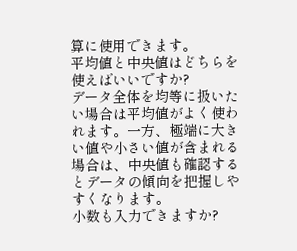算に使用できます。
平均値と中央値はどちらを使えばいいですか?
データ全体を均等に扱いたい場合は平均値がよく使われます。一方、極端に大きい値や小さい値が含まれる場合は、中央値も確認するとデータの傾向を把握しやすくなります。
小数も入力できますか?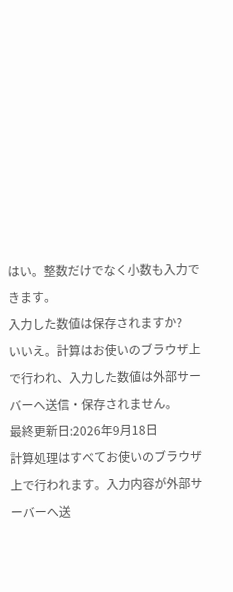はい。整数だけでなく小数も入力できます。
入力した数値は保存されますか?
いいえ。計算はお使いのブラウザ上で行われ、入力した数値は外部サーバーへ送信・保存されません。
最終更新日:2026年9月18日
計算処理はすべてお使いのブラウザ上で行われます。入力内容が外部サーバーへ送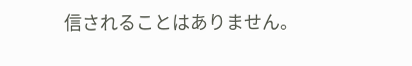信されることはありません。